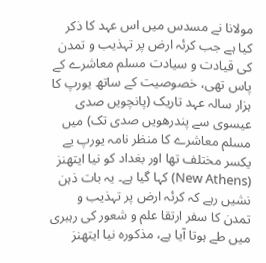مولانا نے مسدس میں اس عہد کا ذکر کیا ہے جب کرئہ ارض پر تہذیب و تمدن کی قیادت و سیادت مسلم معاشرے کے پاس تھی، خصوصیت کے ساتھ یورپ کا ہزار سالہ عہد تاریک (پانچویں صدی عیسوی سے پندرھویں صدی تک) میں مسلم معاشرے کا منظر نامہ یورپ یے یکسر مختلف تھا اور بغداد کو نیا ایتھنز (New Athens) کہا گیا ہے۔ یہ بات ذہن نشیں رہے کہ کرئہ ارض پر تہذیب و تمدن کا سفر ارتقا علم و شعور کی رہبری میں طے ہوتا آیا ہے، مذکورہ نیا ایتھنز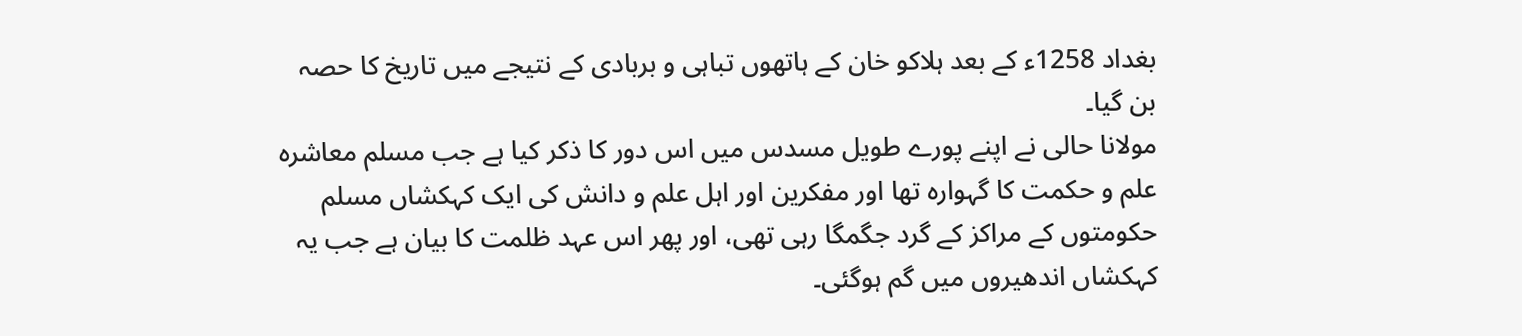بغداد 1258ء کے بعد ہلاکو خان کے ہاتھوں تباہی و بربادی کے نتیجے میں تاریخ کا حصہ بن گیا۔
مولانا حالی نے اپنے پورے طویل مسدس میں اس دور کا ذکر کیا ہے جب مسلم معاشرہ علم و حکمت کا گہوارہ تھا اور مفکرین اور اہل علم و دانش کی ایک کہکشاں مسلم حکومتوں کے مراکز کے گرد جگمگا رہی تھی، اور پھر اس عہد ظلمت کا بیان ہے جب یہ کہکشاں اندھیروں میں گم ہوگئی۔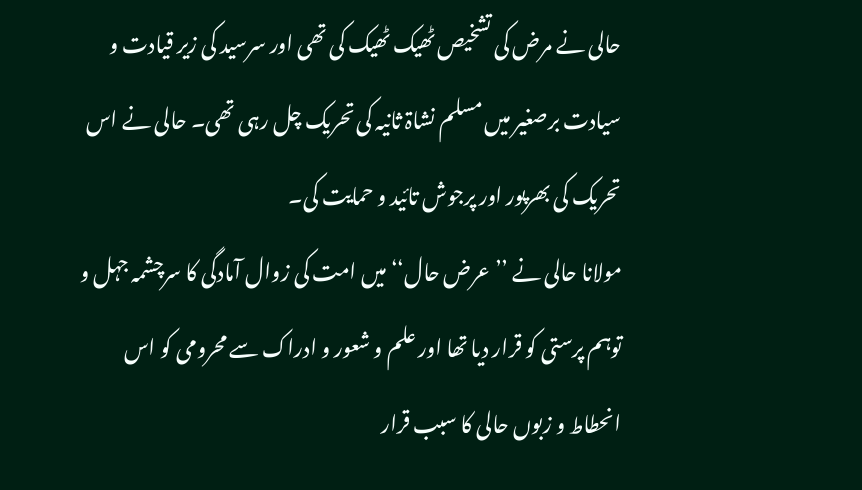حالی نے مرض کی تشخیص ٹھیک ٹھیک کی تھی اور سرسید کی زیر قیادت و سیادت برصغیر میں مسلم نشاۃ ثانیہ کی تحریک چل رہی تھی۔ حالی نے اس تحریک کی بھرپور اور پرجوش تائید و حمایت کی۔
مولانا حالی نے ’’عرض حال‘‘ میں امت کی زوال آمادگی کا سرچشمہ جہل و توہم پرستی کو قرار دیا تھا اور علم و شعور و ادراک سے محرومی کو اس انحطاط و زبوں حالی کا سبب قرار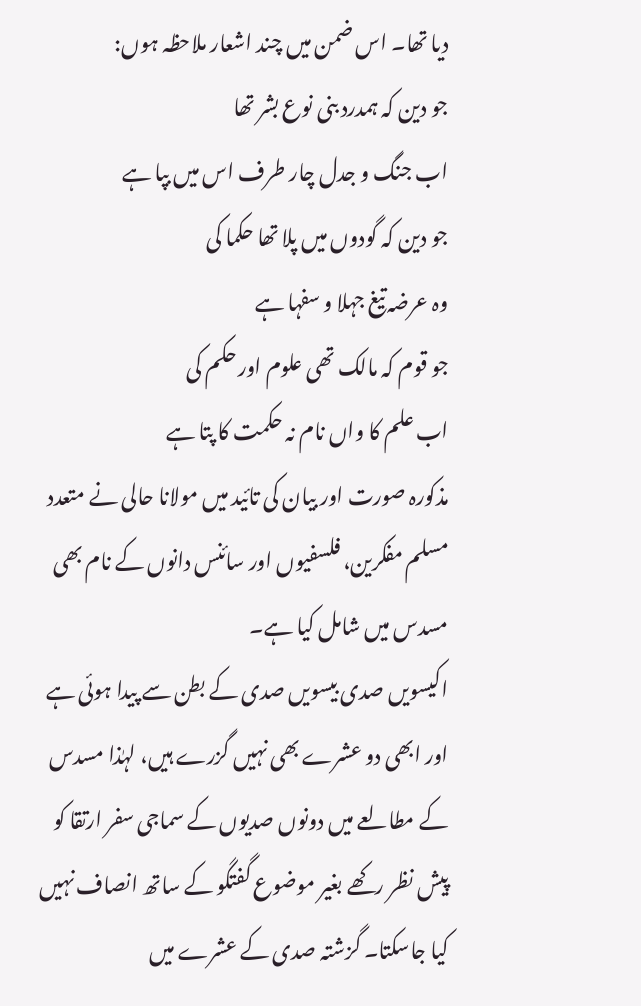دیا تھا۔ اس ضمن میں چند اشعار ملاحظہ ہوں:
جو دین کہ ہمدرد بنی نوع بشر تھا
اب جنگ و جدل چار طرف اس میں بپا ہے
جو دین کہ گودوں میں پلا تھا حکما کی
وہ عرضہ تیغ جہلا و سفہا ہے
جو قوم کہ مالک تھی علوم اور حکم کی
اب علم کا واں نام نہ حکمت کا پتا ہے
مذکورہ صورت اور بیان کی تائید میں مولانا حالی نے متعدد مسلم مفکرین، فلسفیوں اور سائنس دانوں کے نام بھی مسدس میں شامل کیا ہے۔
اکیسویں صدی بیسویں صدی کے بطن سے پیدا ہوئی ہے اور ابھی دو عشرے بھی نہیں گزرے ہیں، لہٰذا مسدس کے مطالعے میں دونوں صدیوں کے سماجی سفر ارتقا کو پیش نظر رکھے بغیر موضوع گفتگو کے ساتھ انصاف نہیں کیا جاسکتا۔ گزشتہ صدی کے عشرے میں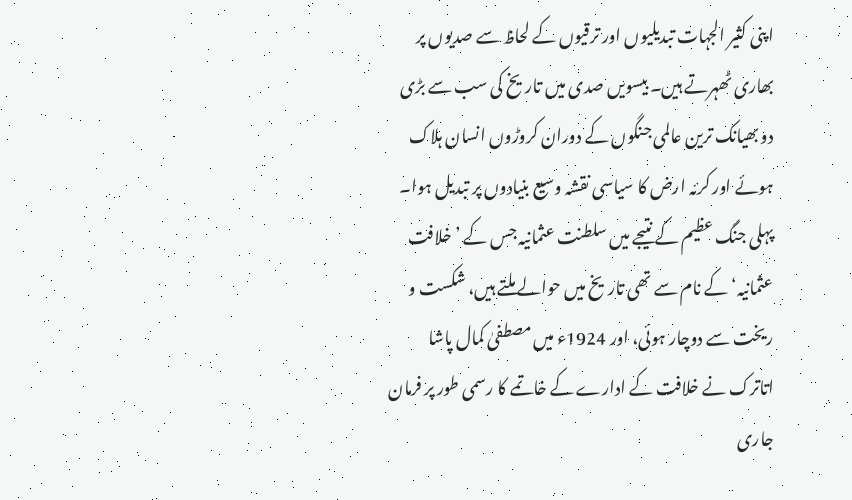اپنی کثیر الجہات تبدیلیوں اور ترقیوں کے لحاظ سے صدیوں پر بھاری ٹھہرتے ہیں۔ بیسویں صدی میں تاریخ کی سب سے بڑی دو بھیانک ترین عالمی جنگوں کے دوران کروڑوں انسان ہلاک ہوئے اور کرئہ ارض کا سیاسی نقشہ وسیع بنیادوں پر تبدیل ہوا۔ پہلی جنگ عظیم کے نتیجے میں سلطنت عثمانیہ جس کے ’خلافت عثمانیہ‘ کے نام سے تھی تاریخ میں حوالے ملتے ہیں، شکست و ریخت سے دوچار ہوئی، اور 1924ء میں مصطفیٰ کمال پاشا اتاترک نے خلافت کے ادارے کے خاتمے کا رسمی طور پر فرمان جاری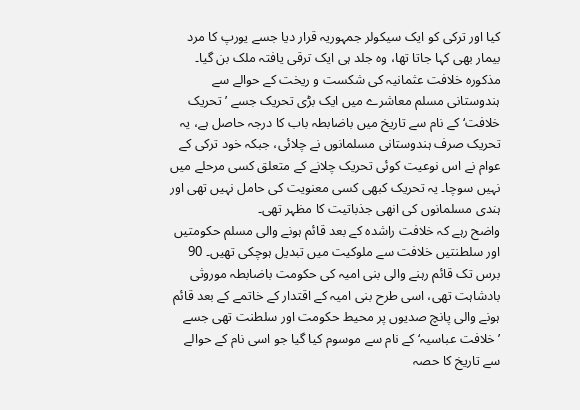کیا اور ترکی کو ایک سیکولر جمہوریہ قرار دیا جسے یورپ کا مرد بیمار بھی کہا جاتا تھا، وہ جلد ہی ایک ترقی یافتہ ملک بن گیا۔
مذکورہ خلافت عثمانیہ کی شکست و ریخت کے حوالے سے ہندوستانی مسلم معاشرے میں ایک بڑی تحریک جسے ’تحریک خلافت‘ کے نام سے تاریخ میں باضابطہ باب کا درجہ حاصل ہے، یہ تحریک صرف ہندوستانی مسلمانوں نے چلائی، جبکہ خود ترکی کے عوام نے اس نوعیت کوئی تحریک چلانے کے متعلق کسی مرحلے میں نہیں سوچا۔ یہ تحریک کبھی کسی معنویت کی حامل نہیں تھی اور ہندی مسلمانوں کی انھی جذباتیت کا مظہر تھی۔
واضح رہے کہ خلافت راشدہ کے بعد قائم ہونے والی مسلم حکومتیں اور سلطنتیں خلافت سے ملوکیت میں تبدیل ہوچکی تھیں۔ 90 برس تک قائم رہنے والی بنی امیہ کی حکومت باضابطہ موروثی بادشاہت تھی، اسی طرح بنی امیہ کے اقتدار کے خاتمے کے بعد قائم ہونے والی پانچ صدیوں پر محیط حکومت اور سلطنت تھی جسے ’خلافت عباسیہ‘ کے نام سے موسوم کیا گیا جو اسی نام کے حوالے سے تاریخ کا حصہ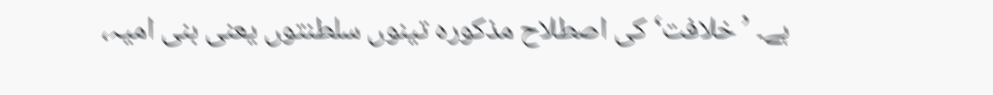ہے۔ ’خلافت‘ کی اصطلاح مذکورہ تینوں سلطنتوں یعنی بنی امیہ،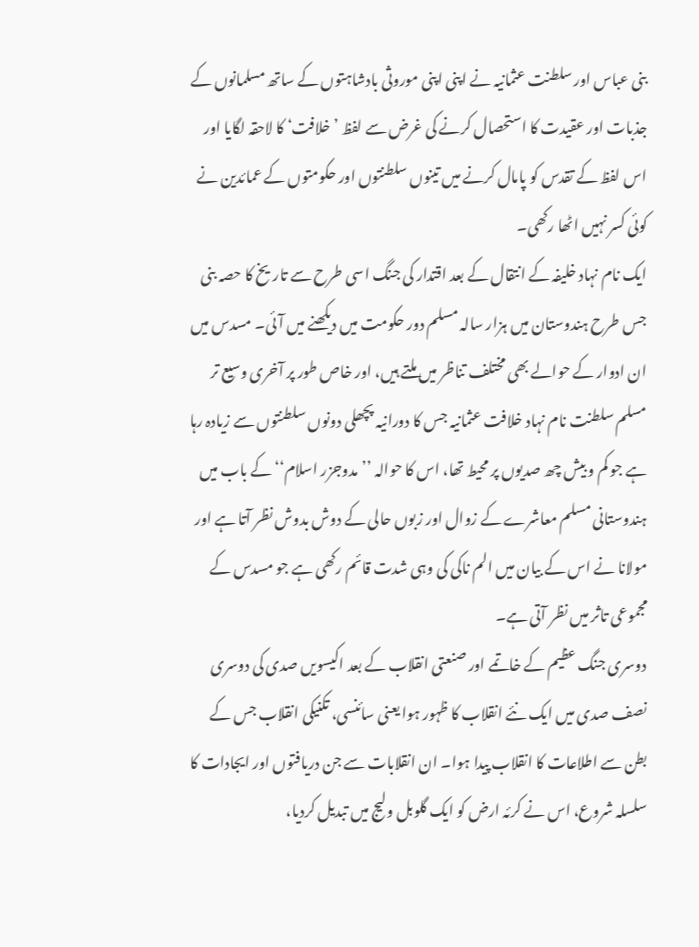بنی عباس اور سلطنت عثمانیہ نے اپنی اپنی موروثی بادشاہتوں کے ساتھ مسلمانوں کے جذبات اور عقیدت کا استحصال کرنے کی غرض سے لفظ ’خلافت‘ کا لاحقہ لگایا اور اس لفظ کے تقدس کو پامال کرنے میں تینوں سلطنتوں اور حکومتوں کے عمائدین نے کوئی کسر نہیں اٹھا رکھی۔
ایک نام نہاد خلیفہ کے انتقال کے بعد اقتدار کی جنگ اسی طرح سے تاریخ کا حصہ بنی جس طرح ہندوستان میں ہزار سالہ مسلم دور حکومت میں دیکھنے میں آئی۔ مسدس میں ان ادوار کے حوالے بھی مختلف تناظر میں ملتے ہیں، اور خاص طور پر آخری وسیع تر مسلم سلطنت نام نہاد خلافت عثمانیہ جس کا دورانیہ پچھلی دونوں سلطنتوں سے زیادہ رہا ہے جو کم و بیش چھ صدیوں پر محیط تھا، اس کا حوالہ ’’مدوجزر اسلام‘‘ کے باب میں ہندوستانی مسلم معاشرے کے زوال اور زبوں حالی کے دوش بدوش نظر آتا ہے اور مولانا نے اس کے بیان میں الم ناکی کی وہی شدت قائم رکھی ہے جو مسدس کے مجموعی تاثر میں نظر آتی ہے۔
دوسری جنگ عظیم کے خاتمے اور صنعتی انقلاب کے بعد اکیسویں صدی کی دوسری نصف صدی میں ایک نئے انقلاب کا ظہور ہوا یعنی سائنسی، تکنیکی انقلاب جس کے بطن سے اطلاعات کا انقلاب پیدا ہوا۔ ان انقلابات سے جن دریافتوں اور ایجادات کا سلسلہ شروع، اس نے کرئہ ارض کو ایک گلوبل ولیج میں تبدیل کردیا،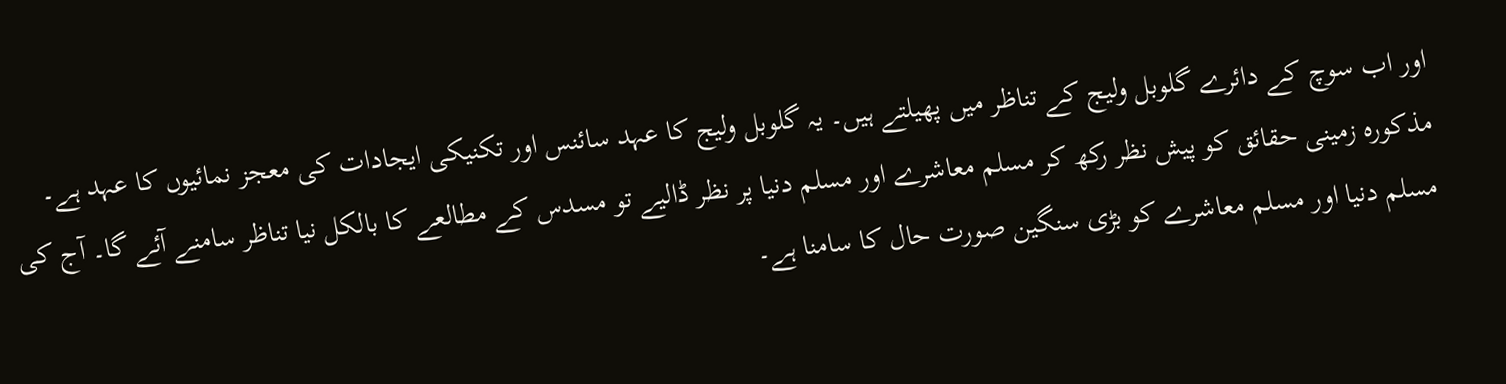اور اب سوچ کے دائرے گلوبل ولیج کے تناظر میں پھیلتے ہیں۔ یہ گلوبل ولیج کا عہد سائنس اور تکنیکی ایجادات کی معجز نمائیوں کا عہد ہے۔
مذکورہ زمینی حقائق کو پیش نظر رکھ کر مسلم معاشرے اور مسلم دنیا پر نظر ڈالیے تو مسدس کے مطالعے کا بالکل نیا تناظر سامنے آئے گا۔ آج کی مسلم دنیا اور مسلم معاشرے کو بڑی سنگین صورت حال کا سامنا ہے۔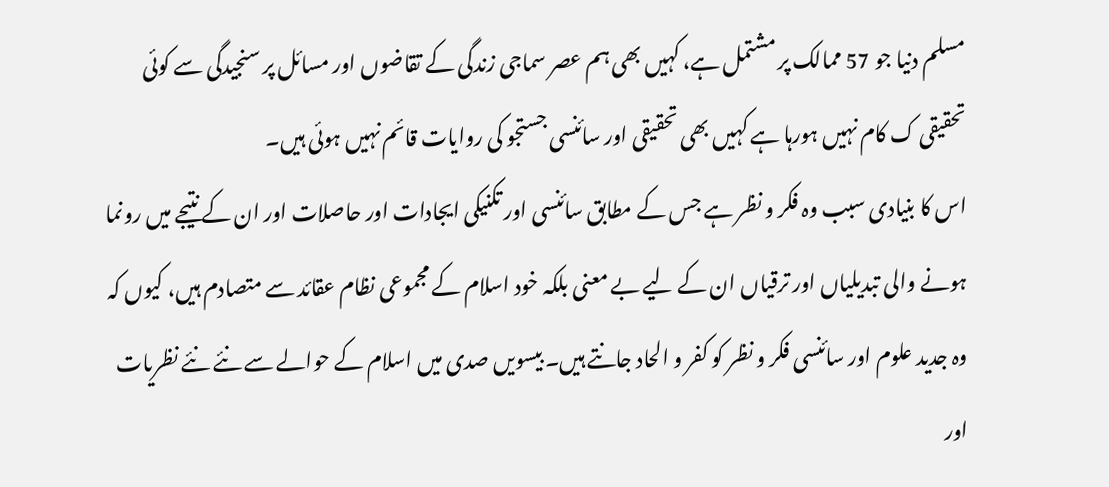مسلم دنیا جو 57 ممالک پر مشتمل ہے، کہیں بھی ہم عصر سماجی زندگی کے تقاضوں اور مسائل پر سنجیدگی سے کوئی تحقیقی ک کام نہیں ہورہا ہے کہیں بھی تحقیقی اور سائنسی جستجو کی روایات قائم نہیں ہوئی ہیں۔
اس کا بنیادی سبب وہ فکر و نظر ہے جس کے مطابق سائنسی اور تکنیکی ایجادات اور حاصلات اور ان کے نتیجے میں رونما ہونے والی تبدیلیاں اور ترقیاں ان کے لیے بے معنی بلکہ خود اسلام کے مجموعی نظام عقائد سے متصادم ہیں، کیوں کہ وہ جدید علوم اور سائنسی فکر و نظر کو کفر و الحاد جانتے ہیں۔ بیسویں صدی میں اسلام کے حوالے سے نئے نئے نظریات اور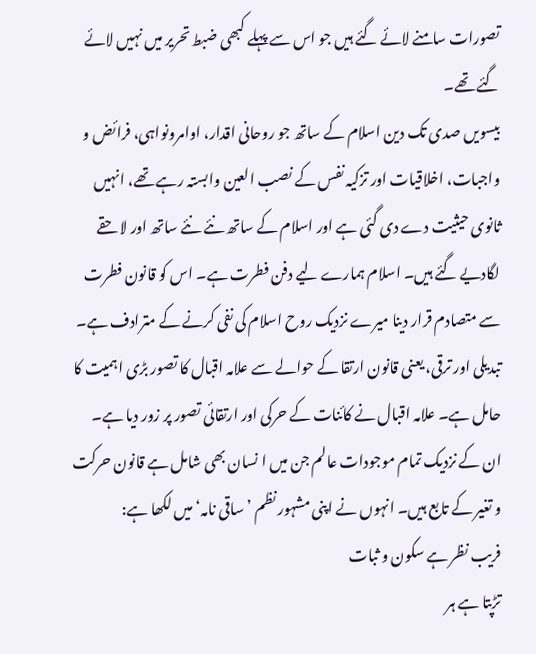تصورات سامنے لائے گئے ہیں جو اس سے پہلے کبھی ضبط تحریر میں نہیں لائے گئے تھے۔
بیسویں صدی تک دین اسلام کے ساتھ جو روحانی اقدار، اوامرونواہی، فرائض و واجبات، اخلاقیات اور تزکیہ نفس کے نصب العین وابستہ رہے تھے، انہیں ثانوی حیثیت دے دی گئی ہے اور اسلام کے ساتھ نئے نئے ساتھ اور لاحقے لگادیے گئے ہیں۔ اسلام ہمارے لیے دفن فطرت ہے۔ اس کو قانون فطرت سے متصادم قرار دینا میرے نزدیک روح اسلام کی نفی کرنے کے مترادف ہے۔ تبدیلی اور ترقی، یعنی قانون ارتقا کے حوالے سے علامہ اقبال کا تصور بڑی اہمیت کا حامل ہے۔ علامہ اقبال نے کائنات کے حرکی اور ارتقائی تصور پر زور دیا ہے۔ ان کے نزدیک تمام موجودات عالم جن میں ا نسان بھی شامل ہے قانون حرکت و تغیر کے تابع ہیں۔ انہوں نے اپنی مشہور نظم ’ساقی نامہ‘ میں لکھا ہے:
فریب نظر ہے سکون و ثبات
تڑپتا ہے ہر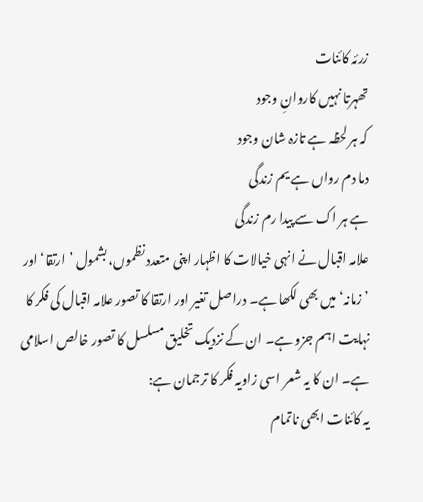زرئہ کائنات
تھہرتا نہیں کاروانِ وجود
کہ ہر لحظہ ہے تازہ شان وجود
دما دم رواں ہے یم زندگی
ہے ہر اک سے پیدا رم زندگی
علامہ اقبال نے انہی خیالات کا اظہار اپنی متعدد نظموں، بشمول ’ارتقا‘ اور ’زمانہ‘ میں بھی لکھا ہے۔ دراصل تغیر اور ارتقا کا تصور علامہ اقبال کی فکر کا نہایت اہم جزو ہے۔ ان کے نزدیک تخلیق مسلسل کا تصور خالص اسلامی ہے۔ ان کا یہ شعر اسی زاویہ فکر کا ترجمان ہے:
یہ کائنات ابھی ناتمام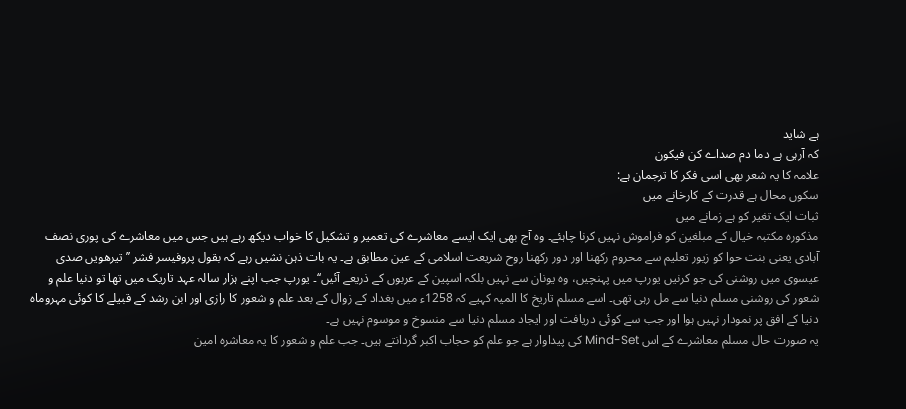ہے شاید
کہ آرہی ہے دما دم صداے کن فیکون
علامہ کا یہ شعر بھی اسی فکر کا ترجمان ہے:
سکوں محال ہے قدرت کے کارخانے میں
ثبات ایک تغیر کو ہے زمانے میں
مذکورہ مکتبہ خیال کے مبلغین کو فراموش نہیں کرنا چاہئے۔ وہ آج بھی ایک ایسے معاشرے کی تعمیر و تشکیل کا خواب دیکھ رہے ہیں جس میں معاشرے کی پوری نصف آبادی یعنی بنت حوا کو زیور تعلیم سے محروم رکھنا اور دور رکھنا روح شریعت اسلامی کے عین مطابق ہے۔ یہ بات ذہن نشیں رہے کہ بقول پروفیسر فشر ’’تیرھویں صدی عیسوی میں روشنی کی جو کرنیں یورپ میں پہنچیں، وہ یونان سے نہیں بلکہ اسپین کے عربوں کے ذریعے آئیں‘‘۔ یورپ جب اپنے ہزار سالہ عہد تاریک میں تھا تو دنیا علم و شعور کی روشنی مسلم دنیا سے مل رہی تھی۔ اسے مسلم تاریخ کا المیہ کہیے کہ 1258ء میں بغداد کے زوال کے بعد علم و شعور کا رازی اور ابن رشد کے قبیلے کا کوئی مہروماہ دنیا کے افق پر نمودار نہیں ہوا اور جب سے کوئی دریافت اور ایجاد مسلم دنیا سے منسوخ و موسوم نہیں ہے۔
یہ صورت حال مسلم معاشرے کے اس Mind-Set کی پیداوار ہے جو علم کو حجاب اکبر گردانتے ہیں۔ جب علم و شعور کا یہ معاشرہ امین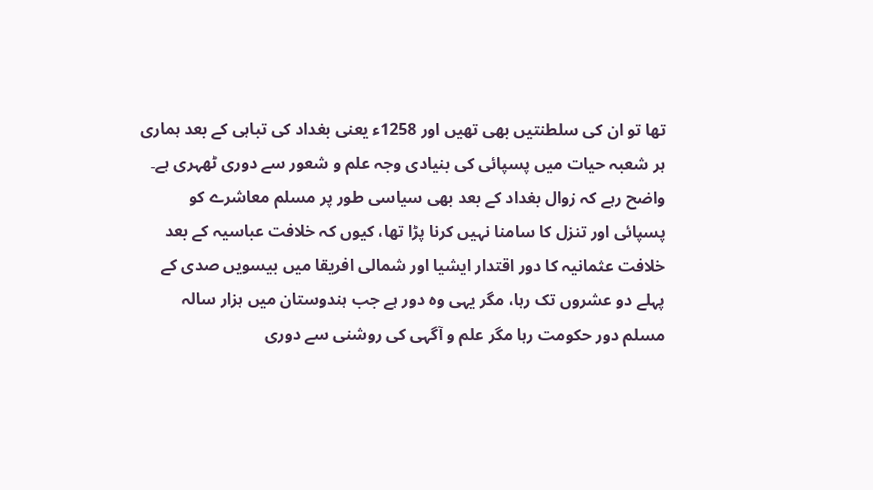تھا تو ان کی سلطنتیں بھی تھیں اور 1258ء یعنی بغداد کی تباہی کے بعد ہماری ہر شعبہ حیات میں پسپائی کی بنیادی وجہ علم و شعور سے دوری ٹھہری ہے۔ واضح رہے کہ زوال بغداد کے بعد بھی سیاسی طور پر مسلم معاشرے کو پسپائی اور تنزل کا سامنا نہیں کرنا پڑا تھا، کیوں کہ خلافت عباسیہ کے بعد خلافت عثمانیہ کا دور اقتدار ایشیا اور شمالی افریقا میں بیسویں صدی کے پہلے دو عشروں تک رہا، مگر یہی وہ دور ہے جب ہندوستان میں ہزار سالہ مسلم دور حکومت رہا مگر علم و آگہی کی روشنی سے دوری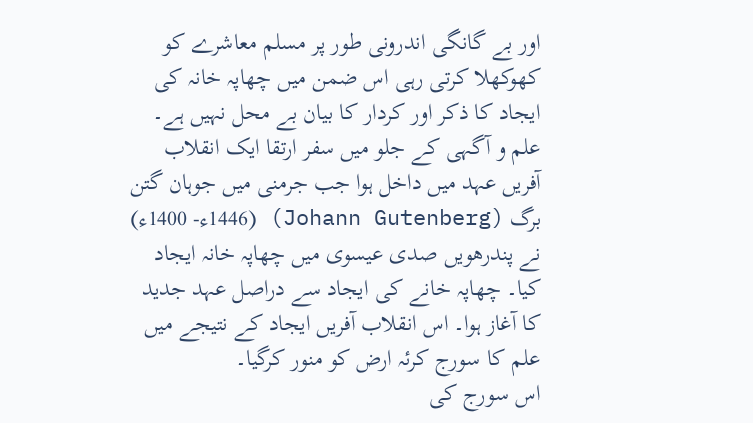اور بے گانگی اندرونی طور پر مسلم معاشرے کو کھوکھلا کرتی رہی اس ضمن میں چھاپہ خانہ کی ایجاد کا ذکر اور کردار کا بیان بے محل نہیں ہے۔
علم و آگہی کے جلو میں سفر ارتقا ایک انقلاب آفریں عہد میں داخل ہوا جب جرمنی میں جوہان گتن برگ (Johann Gutenberg) (1446ء- 1400ء) نے پندرھویں صدی عیسوی میں چھاپہ خانہ ایجاد کیا۔ چھاپہ خانے کی ایجاد سے دراصل عہد جدید کا آغاز ہوا۔ اس انقلاب آفریں ایجاد کے نتیجے میں علم کا سورج کرئہ ارض کو منور کرگیا۔
اس سورج کی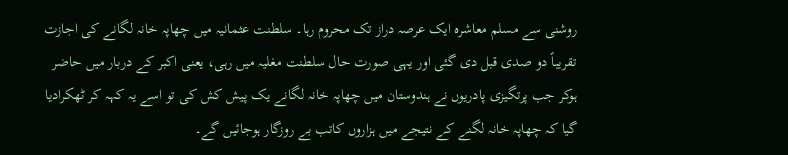روشنی سے مسلم معاشرہ ایک عرصہ دراز تک محروم رہا۔ سلطنت عثمانیہ میں چھاپہ خانہ لگانے کی اجازت تقریباً دو صدی قبل دی گئی اور یہی صورت حال سلطنت مغلیہ میں رہی، یعنی اکبر کے دربار میں حاضر ہوکر جب پرتگیزی پادریوں نے ہندوستان میں چھاپہ خانہ لگانے یک پیش کش کی تو اسے یہ کہہ کر ٹھکرادیا گیا کہ چھاپہ خانہ لگنے کے نتیجے میں ہزاروں کاتب بے روزگار ہوجائیں گے۔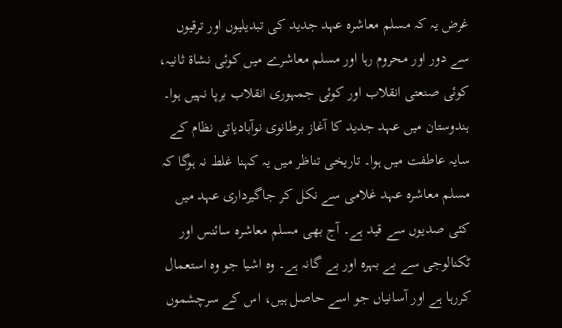غرض یہ کہ مسلم معاشرہ عہد جدید کی تبدیلیوں اور ترقیوں سے دور اور محروم رہا اور مسلم معاشرے میں کوئی نشاۃ ثانیہ، کوئی صنعتی انقلاب اور کوئی جمہوری انقلاب برپا نہیں ہوا۔ ہندوستان میں عہد جدید کا آغاز برطانوی نوآبادیاتی نظام کے سایہ عاطفت میں ہوا۔ تاریخی تناظر میں یہ کہنا غلط نہ ہوگا کہ مسلم معاشرہ عہد غلامی سے نکل کر جاگیرداری عہد میں کئی صدیوں سے قید ہے۔ آج بھی مسلم معاشرہ سائنس اور ٹکنالوجی سے بے بہرہ اور بے گانہ ہے۔ وہ اشیا جو وہ استعمال کررہا ہے اور آسانیاں جو اسے حاصل ہیں، اس کے سرچشموں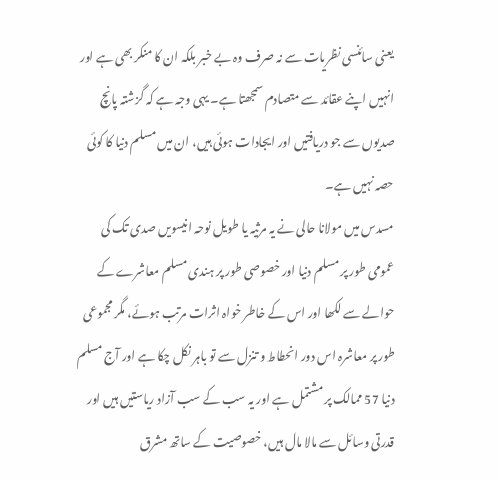یعنی سائنسی نظریات سے نہ صرف وہ بے خبر بلکہ ان کا منکر بھی ہے اور انہیں اپنے عقائد سے متصادم سمجھتا ہے۔ یہی وجہ ہے کہ گزشتہ پانچ صدیوں سے جو دریافتیں اور ایجادات ہوئی ہیں، ان میں مسلم دنیا کا کوئی حصہ نہیں ہے۔
مسدس میں مولانا حالی نے یہ مرثیہ یا طویل نوحہ انیسویں صدی تک کی عمومی طور پر مسلم دنیا اور خصوصی طور پر ہندی مسلم معاشرے کے حوالے سے لکھا اور اس کے خاطر خواہ اثرات مرتب ہوئے، مگر مجموعی طور پر معاشرہ اس دور انحطاط و تنزل سے تو باہر نکل چکا ہے اور آج مسلم دنیا 57 ممالک پر مشتمل ہے اور یہ سب کے سب آزاد ریاستیں ہیں اور قدرتی وسائل سے مالا مال ہیں، خصوصیت کے ساتھ مشرق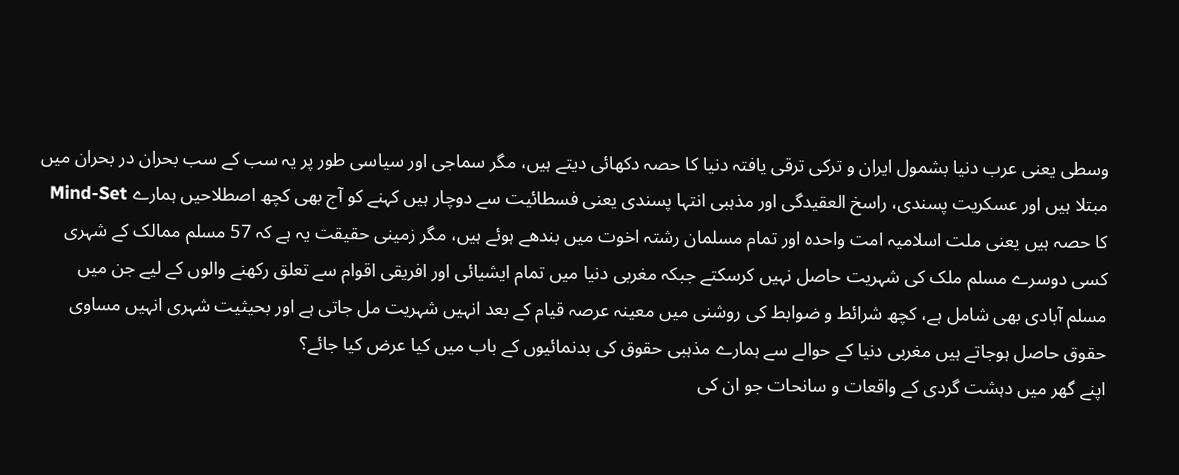وسطی یعنی عرب دنیا بشمول ایران و ترکی ترقی یافتہ دنیا کا حصہ دکھائی دیتے ہیں، مگر سماجی اور سیاسی طور پر یہ سب کے سب بحران در بحران میں مبتلا ہیں اور عسکریت پسندی، راسخ العقیدگی اور مذہبی انتہا پسندی یعنی فسطائیت سے دوچار ہیں کہنے کو آج بھی کچھ اصطلاحیں ہمارے Mind-Set کا حصہ ہیں یعنی ملت اسلامیہ امت واحدہ اور تمام مسلمان رشتہ اخوت میں بندھے ہوئے ہیں، مگر زمینی حقیقت یہ ہے کہ 57 مسلم ممالک کے شہری کسی دوسرے مسلم ملک کی شہریت حاصل نہیں کرسکتے جبکہ مغربی دنیا میں تمام ایشیائی اور افریقی اقوام سے تعلق رکھنے والوں کے لیے جن میں مسلم آبادی بھی شامل ہے، کچھ شرائط و ضوابط کی روشنی میں معینہ عرصہ قیام کے بعد انہیں شہریت مل جاتی ہے اور بحیثیت شہری انہیں مساوی حقوق حاصل ہوجاتے ہیں مغربی دنیا کے حوالے سے ہمارے مذہبی حقوق کی بدنمائیوں کے باب میں کیا عرض کیا جائے؟
اپنے گھر میں دہشت گردی کے واقعات و سانحات جو ان کی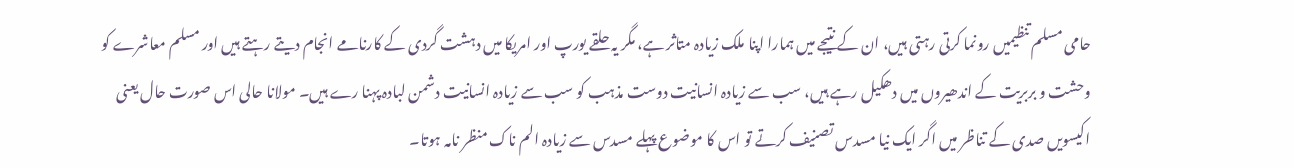حامی مسلم تنظیمیں رونما کرتی رہتی ہیں، ان کے نتیجے میں ہمارا اپنا ملک زیادہ متاثر ہے، مگر یہ حلقے یورپ اور امریکا میں دہشت گردی کے کارنامے انجام دیتے رہتے ہیں اور مسلم معاشرے کو وحشت و بربریت کے اندھیروں میں دھکیل رہے ہیں، سب سے زیادہ انسانیت دوست مذہب کو سب سے زیادہ انسانیت دشمن لبادہ پہنا رے ہیں۔ مولانا حالی اس صورت حال یعنی اکیسویں صدی کے تناظر میں اگر ایک نیا مسدس تصنیف کرتے تو اس کا موضوع پہلے مسدس سے زیادہ الم ناک منظر نامہ ہوتا۔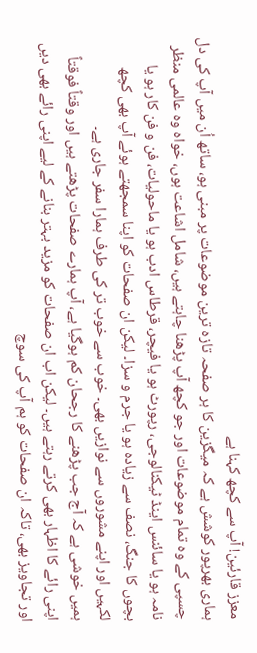معزز قارئین! آپ سے کچھ کہنا ہے
ہماری بھرپور کوشش ہے کہ میگزین کا ہر صفحہ تازہ ترین موضوعات پر مبنی ہو، ساتھ اُن میں آپ کی دل چسپی کے وہ تمام موضوعات اور جو کچھ آپ پڑھنا چاہتے ہیں، شامل اشاعت ہوں، خواہ وہ عالمی منظر نامہ ہو یا سائنس اینڈ ٹیکنالوجی، رپورٹ ہو یا فیچر، قرطاس ادب ہو یا ماحولیات، فن و فن کار ہو یا بچوں کا جنگ، نصف سے زیادہ ہو یا جرم و سزا۔ لیکن ان صفحات کو اپنا سمجھتے ہوئے آپ بھی کچھ لکہیں اور اپنے مشوروں سے نوازیں بھی۔ خوب سے خوب تر کی طرف ہمارا سفر جاری ہے۔
ہمیں خوشی ہے کہ آج جب پڑھنے کا رجحان کم ہوگیا ہے، آپ ہمارے صفحات پڑھتے ہیں اور وقتاً فوقتاً اپنی رائے کا اظہار بھی کرتے رہتے ہیں۔ لیکن اب ان صفحات کو مزید بہتر بنانے کے لیے اپنی رائے بھی دیں اور تجاویز بھی، تاکہ ان صفحات کو ہم آپ کی سوچ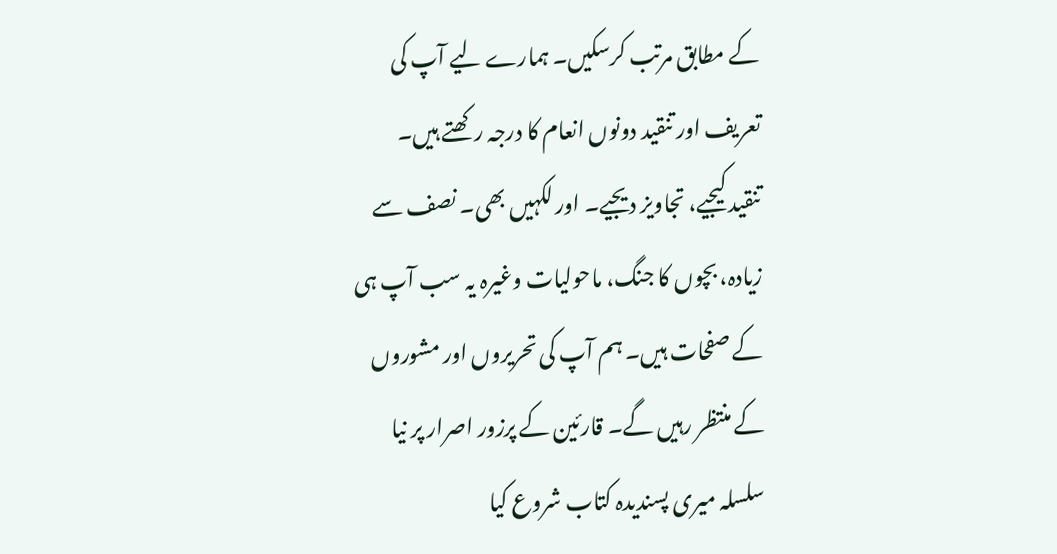کے مطابق مرتب کرسکیں۔ ہمارے لیے آپ کی تعریف اور تنقید دونوں انعام کا درجہ رکھتے ہیں۔
تنقید کیجیے، تجاویز دیجیے۔ اور لکہیں بھی۔ نصف سے زیادہ، بچوں کا جنگ، ماحولیات وغیرہ یہ سب آپ ہی کے صفحات ہیں۔ ہم آپ کی تحریروں اور مشوروں کے منتظر رہیں گے۔ قارئین کے پرزور اصرار پر نیا سلسلہ میری پسندیدہ کتاب شروع کیا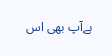ہےآپ بھی اس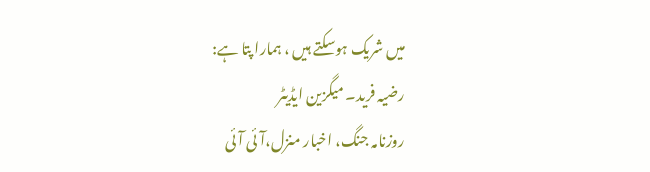میں شریک ہوسکتے ہیں ، ہمارا پتا ہے:
رضیہ فرید۔ میگزین ایڈیٹر
روزنامہ جنگ، اخبار منزل،آئی آئی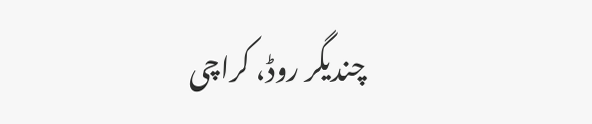چندیگر روڈ، کراچی